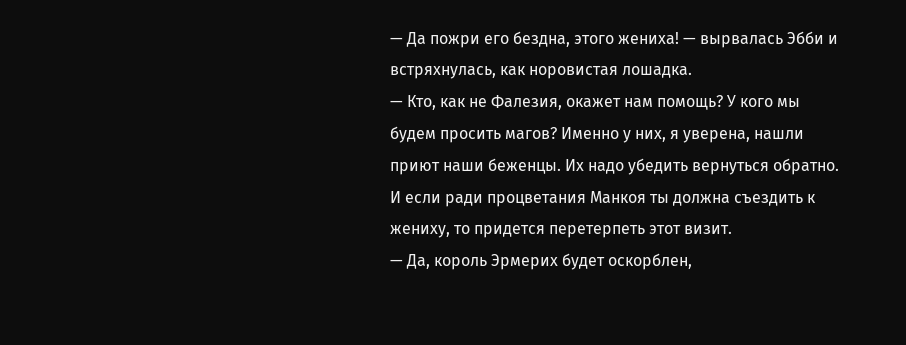— Да пожри его бездна, этого жениха! — вырвалась Эбби и встряхнулась, как норовистая лошадка.
— Кто, как не Фалезия, окажет нам помощь? У кого мы будем просить магов? Именно у них, я уверена, нашли приют наши беженцы. Их надо убедить вернуться обратно. И если ради процветания Манкоя ты должна съездить к жениху, то придется перетерпеть этот визит.
— Да, король Эрмерих будет оскорблен,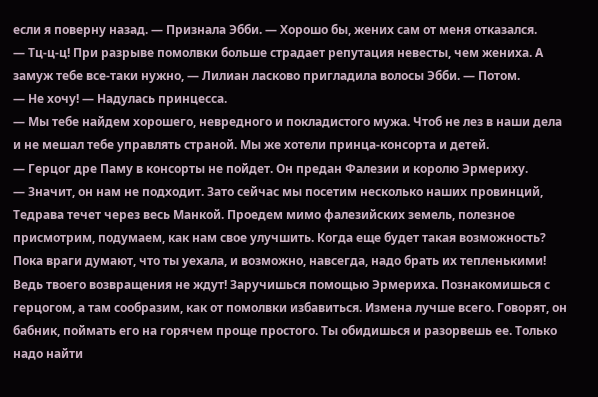если я поверну назад. — Признала Эбби. — Хорошо бы, жених сам от меня отказался.
— Тц-ц-ц! При разрыве помолвки больше страдает репутация невесты, чем жениха. А замуж тебе все-таки нужно, — Лилиан ласково пригладила волосы Эбби. — Потом.
— Не хочу! — Надулась принцесса.
— Мы тебе найдем хорошего, невредного и покладистого мужа. Чтоб не лез в наши дела и не мешал тебе управлять страной. Мы же хотели принца-консорта и детей.
— Герцог дре Паму в консорты не пойдет. Он предан Фалезии и королю Эрмериху.
— Значит, он нам не подходит. Зато сейчас мы посетим несколько наших провинций, Тедрава течет через весь Манкой. Проедем мимо фалезийских земель, полезное присмотрим, подумаем, как нам свое улучшить. Когда еще будет такая возможность? Пока враги думают, что ты уехала, и возможно, навсегда, надо брать их тепленькими! Ведь твоего возвращения не ждут! Заручишься помощью Эрмериха. Познакомишься с герцогом, а там сообразим, как от помолвки избавиться. Измена лучше всего. Говорят, он бабник, поймать его на горячем проще простого. Ты обидишься и разорвешь ее. Только надо найти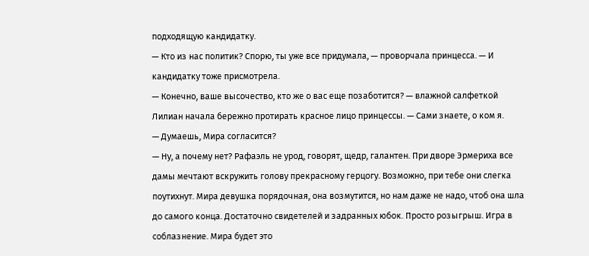подходящую кандидатку.
— Кто из нас политик? Спорю, ты уже все придумала, — проворчала принцесса. — И кандидатку тоже присмотрела.
— Конечно, ваше высочество, кто же о вас еще позаботится? — влажной салфеткой Лилиан начала бережно протирать красное лицо принцессы. — Сами знаете, о ком я.
— Думаешь, Мира согласится?
— Ну, а почему нет? Рафаэль не урод, говорят, щедр, галантен. При дворе Эрмериха все дамы мечтают вскружить голову прекрасному герцогу. Возможно, при тебе они слегка поутихнут. Мира девушка порядочная, она возмутится, но нам даже не надо, чтоб она шла до самого конца. Достаточно свидетелей и задранных юбок. Просто розыгрыш. Игра в соблазнение. Мира будет это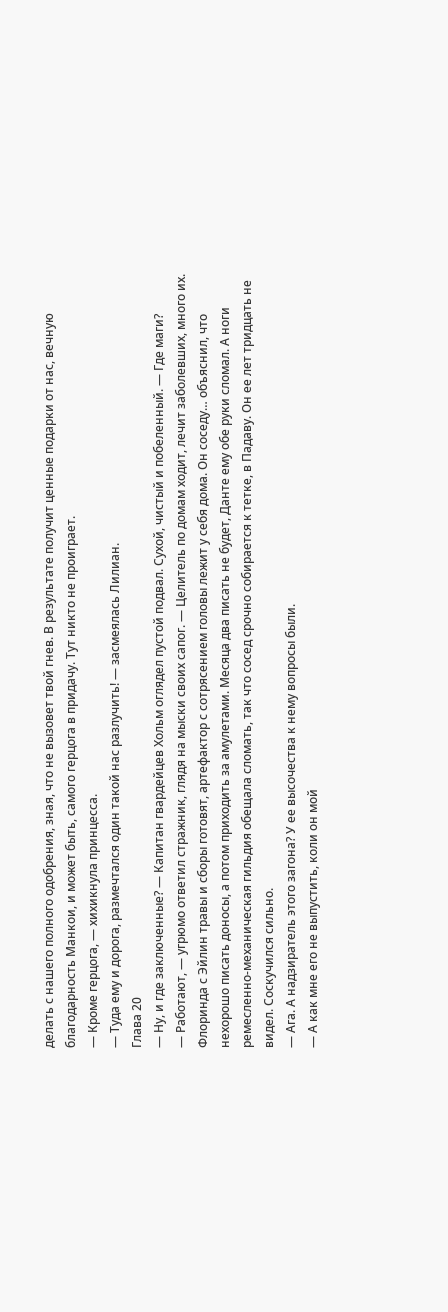делать с нашего полного одобрения, зная, что не вызовет твой гнев. В результате получит ценные подарки от нас, вечную благодарность Манкои, и может быть, самого герцога в придачу. Тут никто не проиграет.
— Кроме герцога, — хихикнула принцесса.
— Туда ему и дорога, размечтался один такой нас разлучить! — засмеялась Лилиан.
Глава 20
— Ну, и где заключенные? — Капитан гвардейцев Хольм оглядел пустой подвал. Сухой, чистый и побеленный. — Где маги?
— Работают, — угрюмо ответил стражник, глядя на мыски своих сапог. — Целитель по домам ходит, лечит заболевших, много их. Флоринда с Эйлин травы и сборы готовят, артефактор с сотрясением головы лежит у себя дома. Он соседу… объяснил, что нехорошо писать доносы, а потом приходить за амулетами. Месяца два писать не будет, Данте ему обе руки сломал. А ноги ремесленно-механическая гильдия обещала сломать, так что сосед срочно собирается к тетке, в Падаву. Он ее лет тридцать не видел. Соскучился сильно.
— Ага. А надзиратель этого загона? У ее высочества к нему вопросы были.
— А как мне его не выпустить, коли он мой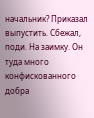начальник? Приказал выпустить. Сбежал, поди. На заимку. Он туда много конфискованного добра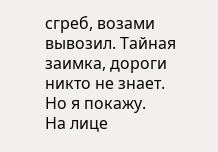сгреб, возами вывозил. Тайная заимка, дороги никто не знает. Но я покажу.
На лице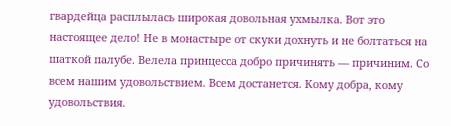гвардейца расплылась широкая довольная ухмылка. Вот это настоящее дело! Не в монастыре от скуки дохнуть и не болтаться на шаткой палубе. Велела принцесса добро причинять — причиним. Со всем нашим удовольствием. Всем достанется. Кому добра, кому удовольствия.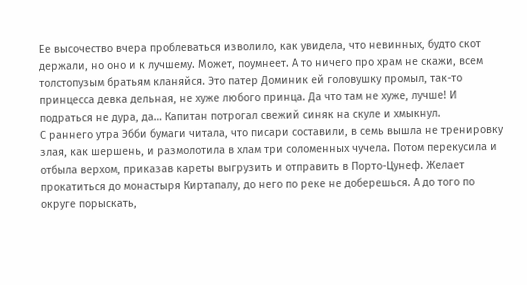Ее высочество вчера проблеваться изволило, как увидела, что невинных, будто скот держали, но оно и к лучшему. Может, поумнеет. А то ничего про храм не скажи, всем толстопузым братьям кланяйся. Это патер Доминик ей головушку промыл, так-то принцесса девка дельная, не хуже любого принца. Да что там не хуже, лучше! И подраться не дура, да… Капитан потрогал свежий синяк на скуле и хмыкнул.
С раннего утра Эбби бумаги читала, что писари составили, в семь вышла не тренировку злая, как шершень, и размолотила в хлам три соломенных чучела. Потом перекусила и отбыла верхом, приказав кареты выгрузить и отправить в Порто-Цунеф. Желает прокатиться до монастыря Киртапалу, до него по реке не доберешься. А до того по округе порыскать,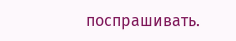поспрашивать.